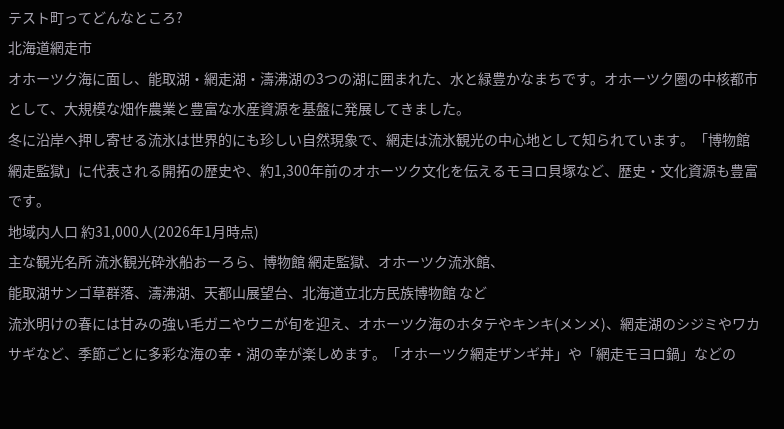テスト町ってどんなところ?
北海道網走市
オホーツク海に面し、能取湖・網走湖・濤沸湖の3つの湖に囲まれた、水と緑豊かなまちです。オホーツク圏の中核都市として、大規模な畑作農業と豊富な水産資源を基盤に発展してきました。
冬に沿岸へ押し寄せる流氷は世界的にも珍しい自然現象で、網走は流氷観光の中心地として知られています。「博物館 網走監獄」に代表される開拓の歴史や、約1,300年前のオホーツク文化を伝えるモヨロ貝塚など、歴史・文化資源も豊富です。
地域内人口 約31,000人(2026年1月時点)
主な観光名所 流氷観光砕氷船おーろら、博物館 網走監獄、オホーツク流氷館、
能取湖サンゴ草群落、濤沸湖、天都山展望台、北海道立北方民族博物館 など
流氷明けの春には甘みの強い毛ガニやウニが旬を迎え、オホーツク海のホタテやキンキ(メンメ)、網走湖のシジミやワカサギなど、季節ごとに多彩な海の幸・湖の幸が楽しめます。「オホーツク網走ザンギ丼」や「網走モヨロ鍋」などの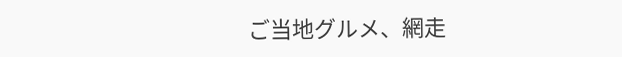ご当地グルメ、網走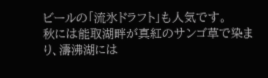ビールの「流氷ドラフト」も人気です。
秋には能取湖畔が真紅のサンゴ草で染まり、濤沸湖には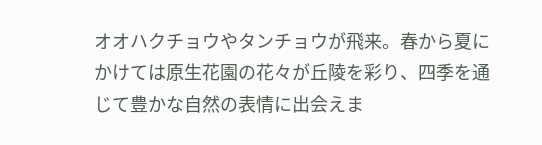オオハクチョウやタンチョウが飛来。春から夏にかけては原生花園の花々が丘陵を彩り、四季を通じて豊かな自然の表情に出会えま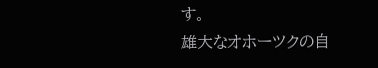す。
雄大なオホーツクの自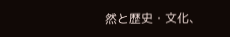然と歴史・文化、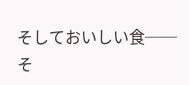そしておいしい食──そ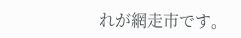れが網走市です。